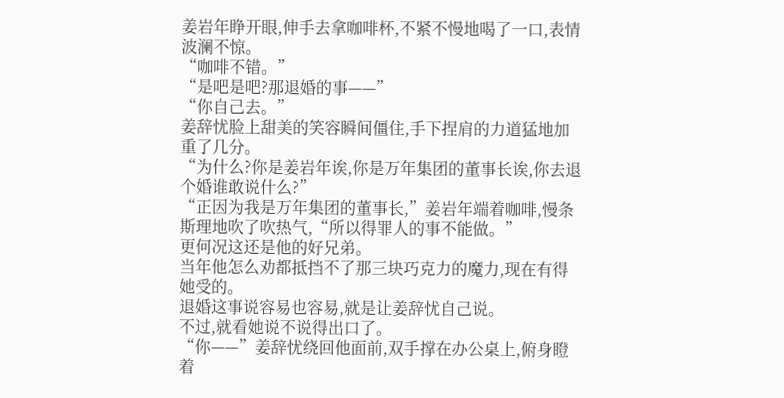姜岩年睁开眼,伸手去拿咖啡杯,不紧不慢地喝了一口,表情波澜不惊。
“咖啡不错。”
“是吧是吧?那退婚的事——”
“你自己去。”
姜辞忧脸上甜美的笑容瞬间僵住,手下捏肩的力道猛地加重了几分。
“为什么?你是姜岩年诶,你是万年集团的董事长诶,你去退个婚谁敢说什么?”
“正因为我是万年集团的董事长,”姜岩年端着咖啡,慢条斯理地吹了吹热气,“所以得罪人的事不能做。”
更何况这还是他的好兄弟。
当年他怎么劝都抵挡不了那三块巧克力的魔力,现在有得她受的。
退婚这事说容易也容易,就是让姜辞忧自己说。
不过,就看她说不说得出口了。
“你——”姜辞忧绕回他面前,双手撑在办公桌上,俯身瞪着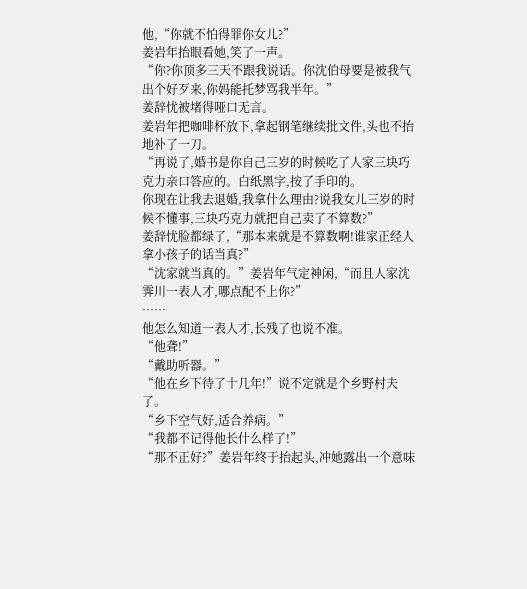他,“你就不怕得罪你女儿?”
姜岩年抬眼看她,笑了一声。
“你?你顶多三天不跟我说话。你沈伯母要是被我气出个好歹来,你妈能托梦骂我半年。”
姜辞忧被堵得哑口无言。
姜岩年把咖啡杯放下,拿起钢笔继续批文件,头也不抬地补了一刀。
“再说了,婚书是你自己三岁的时候吃了人家三块巧克力亲口答应的。白纸黑字,按了手印的。
你现在让我去退婚,我拿什么理由?说我女儿三岁的时候不懂事,三块巧克力就把自己卖了不算数?”
姜辞忧脸都绿了,“那本来就是不算数啊!谁家正经人拿小孩子的话当真?”
“沈家就当真的。”姜岩年气定神闲,“而且人家沈霁川一表人才,哪点配不上你?”
……
他怎么知道一表人才,长残了也说不准。
“他聋!”
“戴助听器。”
“他在乡下待了十几年!”说不定就是个乡野村夫了。
“乡下空气好,适合养病。”
“我都不记得他长什么样了!”
“那不正好?”姜岩年终于抬起头,冲她露出一个意味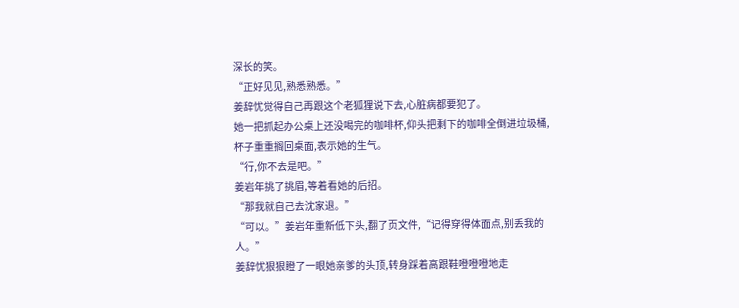深长的笑。
“正好见见,熟悉熟悉。”
姜辞忧觉得自己再跟这个老狐狸说下去,心脏病都要犯了。
她一把抓起办公桌上还没喝完的咖啡杯,仰头把剩下的咖啡全倒进垃圾桶,杯子重重搁回桌面,表示她的生气。
“行,你不去是吧。”
姜岩年挑了挑眉,等着看她的后招。
“那我就自己去沈家退。”
“可以。”姜岩年重新低下头,翻了页文件,“记得穿得体面点,别丢我的人。”
姜辞忧狠狠瞪了一眼她亲爹的头顶,转身踩着高跟鞋噔噔噔地走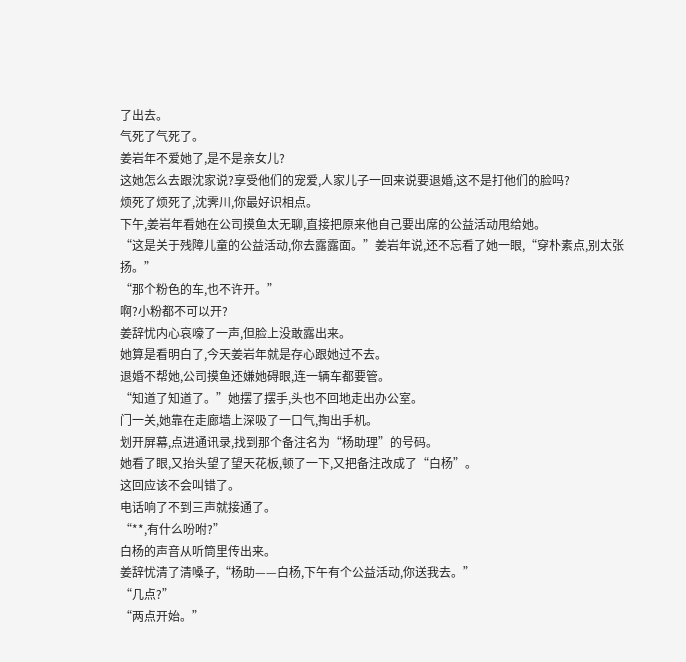了出去。
气死了气死了。
姜岩年不爱她了,是不是亲女儿?
这她怎么去跟沈家说?享受他们的宠爱,人家儿子一回来说要退婚,这不是打他们的脸吗?
烦死了烦死了,沈霁川,你最好识相点。
下午,姜岩年看她在公司摸鱼太无聊,直接把原来他自己要出席的公益活动甩给她。
“这是关于残障儿童的公益活动,你去露露面。”姜岩年说,还不忘看了她一眼,“穿朴素点,别太张扬。”
“那个粉色的车,也不许开。”
啊?小粉都不可以开?
姜辞忧内心哀嚎了一声,但脸上没敢露出来。
她算是看明白了,今天姜岩年就是存心跟她过不去。
退婚不帮她,公司摸鱼还嫌她碍眼,连一辆车都要管。
“知道了知道了。”她摆了摆手,头也不回地走出办公室。
门一关,她靠在走廊墙上深吸了一口气,掏出手机。
划开屏幕,点进通讯录,找到那个备注名为“杨助理”的号码。
她看了眼,又抬头望了望天花板,顿了一下,又把备注改成了“白杨”。
这回应该不会叫错了。
电话响了不到三声就接通了。
“**,有什么吩咐?”
白杨的声音从听筒里传出来。
姜辞忧清了清嗓子,“杨助——白杨,下午有个公益活动,你送我去。”
“几点?”
“两点开始。”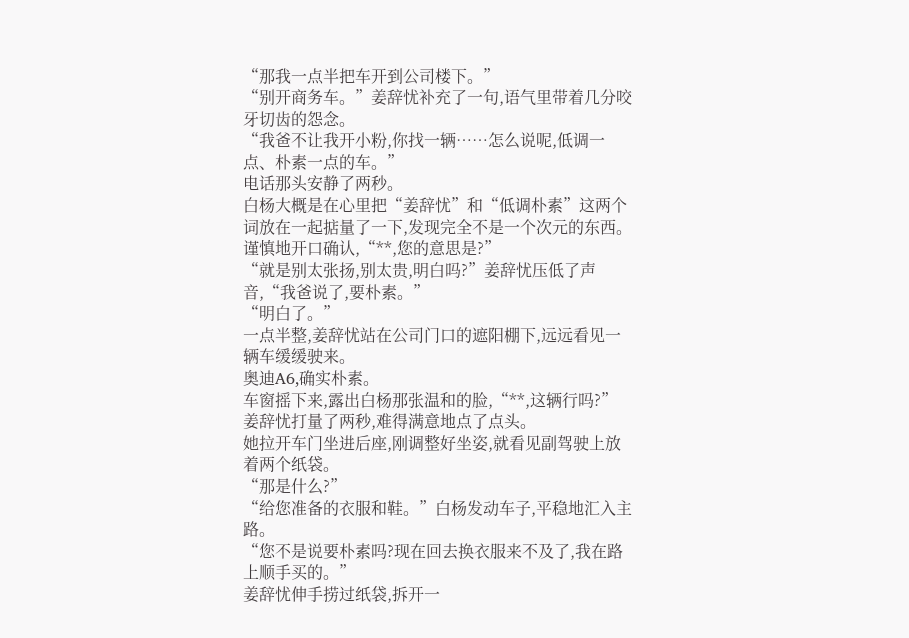“那我一点半把车开到公司楼下。”
“别开商务车。”姜辞忧补充了一句,语气里带着几分咬牙切齿的怨念。
“我爸不让我开小粉,你找一辆……怎么说呢,低调一点、朴素一点的车。”
电话那头安静了两秒。
白杨大概是在心里把“姜辞忧”和“低调朴素”这两个词放在一起掂量了一下,发现完全不是一个次元的东西。
谨慎地开口确认,“**,您的意思是?”
“就是别太张扬,别太贵,明白吗?”姜辞忧压低了声音,“我爸说了,要朴素。”
“明白了。”
一点半整,姜辞忧站在公司门口的遮阳棚下,远远看见一辆车缓缓驶来。
奥迪A6,确实朴素。
车窗摇下来,露出白杨那张温和的脸,“**,这辆行吗?”
姜辞忧打量了两秒,难得满意地点了点头。
她拉开车门坐进后座,刚调整好坐姿,就看见副驾驶上放着两个纸袋。
“那是什么?”
“给您准备的衣服和鞋。”白杨发动车子,平稳地汇入主路。
“您不是说要朴素吗?现在回去换衣服来不及了,我在路上顺手买的。”
姜辞忧伸手捞过纸袋,拆开一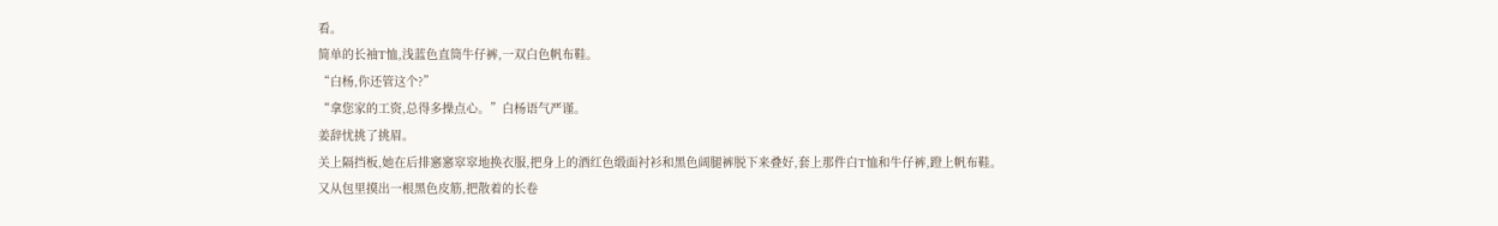看。
简单的长袖T恤,浅蓝色直筒牛仔裤,一双白色帆布鞋。
“白杨,你还管这个?”
“拿您家的工资,总得多操点心。”白杨语气严谨。
姜辞忧挑了挑眉。
关上隔挡板,她在后排窸窸窣窣地换衣服,把身上的酒红色缎面衬衫和黑色阔腿裤脱下来叠好,套上那件白T恤和牛仔裤,蹬上帆布鞋。
又从包里摸出一根黑色皮筋,把散着的长卷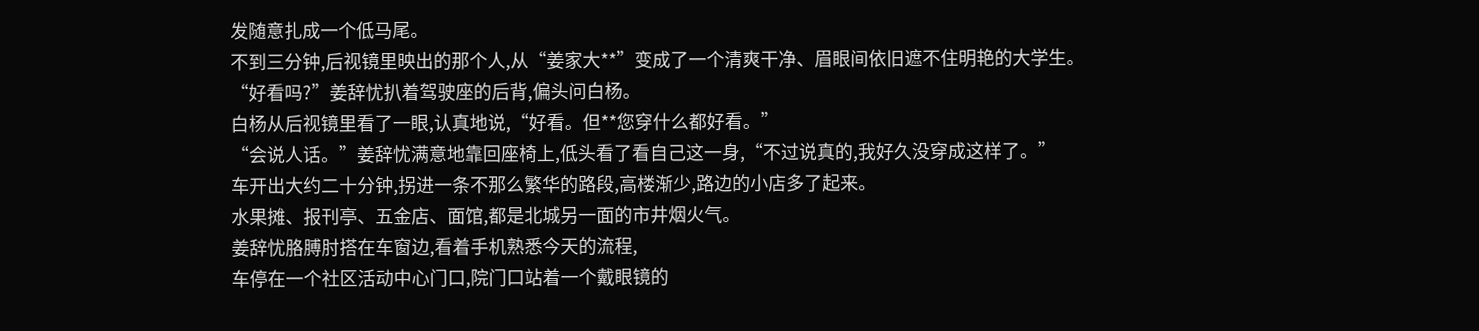发随意扎成一个低马尾。
不到三分钟,后视镜里映出的那个人,从“姜家大**”变成了一个清爽干净、眉眼间依旧遮不住明艳的大学生。
“好看吗?”姜辞忧扒着驾驶座的后背,偏头问白杨。
白杨从后视镜里看了一眼,认真地说,“好看。但**您穿什么都好看。”
“会说人话。”姜辞忧满意地靠回座椅上,低头看了看自己这一身,“不过说真的,我好久没穿成这样了。”
车开出大约二十分钟,拐进一条不那么繁华的路段,高楼渐少,路边的小店多了起来。
水果摊、报刊亭、五金店、面馆,都是北城另一面的市井烟火气。
姜辞忧胳膊肘搭在车窗边,看着手机熟悉今天的流程,
车停在一个社区活动中心门口,院门口站着一个戴眼镜的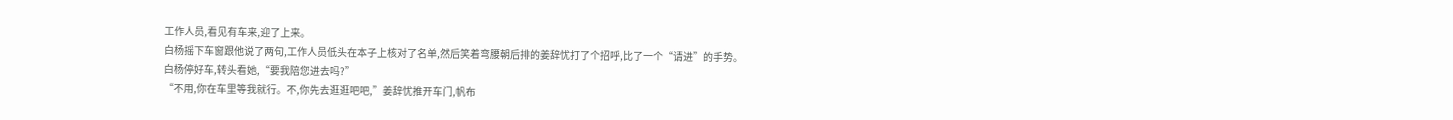工作人员,看见有车来,迎了上来。
白杨摇下车窗跟他说了两句,工作人员低头在本子上核对了名单,然后笑着弯腰朝后排的姜辞忧打了个招呼,比了一个“请进”的手势。
白杨停好车,转头看她,“要我陪您进去吗?”
“不用,你在车里等我就行。不,你先去逛逛吧吧,”姜辞忧推开车门,帆布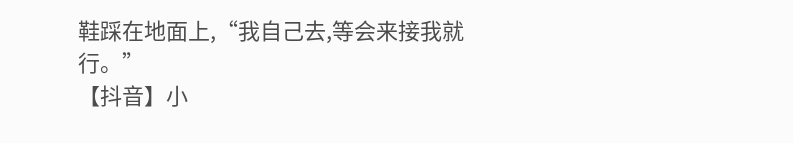鞋踩在地面上,“我自己去,等会来接我就行。”
【抖音】小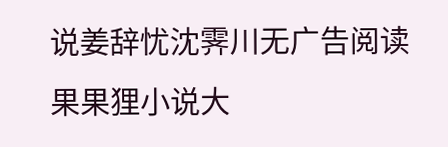说姜辞忧沈霁川无广告阅读 果果狸小说大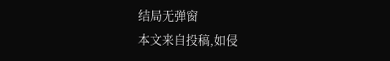结局无弹窗
本文来自投稿,如侵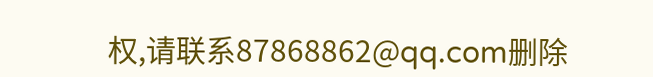权,请联系87868862@qq.com删除